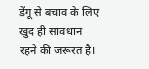डेंगू से बचाव के लिए खुद ही सावधान रहने की जरूरत है।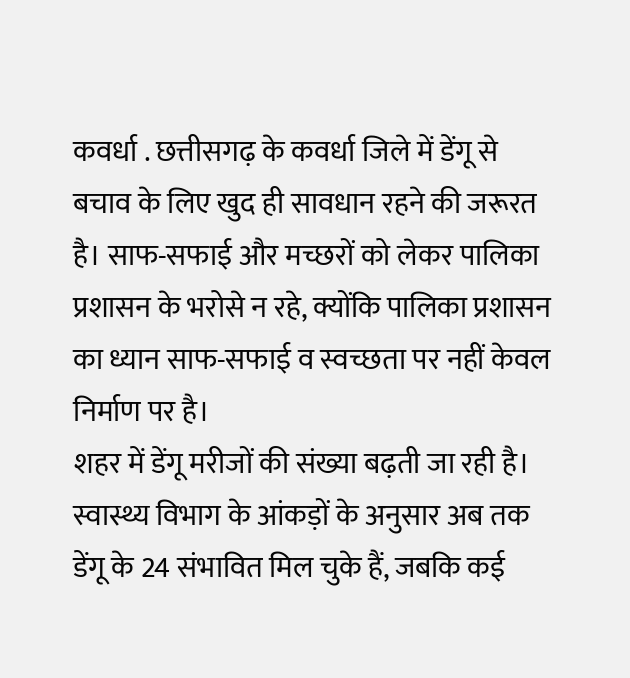कवर्धा . छत्तीसगढ़ के कवर्धा जिले में डेंगू से बचाव के लिए खुद ही सावधान रहने की जरूरत है। साफ-सफाई और मच्छरों को लेकर पालिका प्रशासन के भरोसे न रहे, क्योंकि पालिका प्रशासन का ध्यान साफ-सफाई व स्वच्छता पर नहीं केवल निर्माण पर है।
शहर में डेंगू मरीजों की संख्या बढ़ती जा रही है। स्वास्थ्य विभाग के आंकड़ों के अनुसार अब तक डेंगू के 24 संभावित मिल चुके हैं, जबकि कई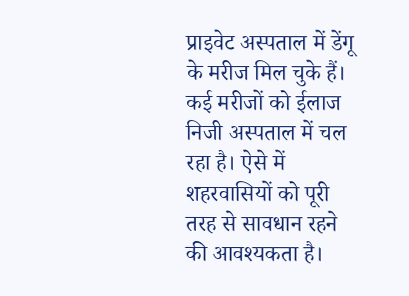प्राइवेट अस्पताल में डेंगू के मरीज मिल चुके हैं। कई मरीजों को ईलाज निजी अस्पताल में चल रहा है। ऐसे में शहरवासियों को पूरी तरह से सावधान रहने की आवश्यकता है।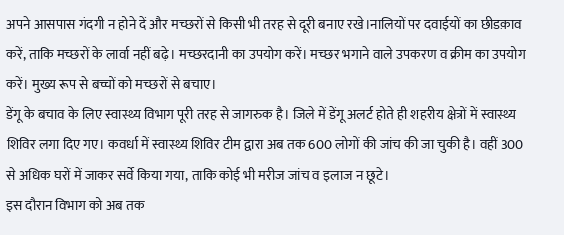अपने आसपास गंदगी न होने दें और मच्छरों से किसी भी तरह से दूरी बनाए रखे।नालियों पर दवाईयों का छीडक़ाव करें, ताकि मच्छरों के लार्वा नहीं बढ़े। मच्छरदानी का उपयोग करें। मच्छर भगाने वाले उपकरण व क्रीम का उपयोग करें। मुख्य रूप से बच्चों को मच्छरों से बचाए।
डेंगू के बचाव के लिए स्वास्थ्य विभाग पूरी तरह से जागरुक है। जिले में डेंगू अलर्ट होते ही शहरीय क्षेत्रों में स्वास्थ्य शिविर लगा दिए गए। कवर्धा में स्वास्थ्य शिविर टीम द्वारा अब तक 600 लोगों की जांच की जा चुकी है। वहीं 300 से अधिक घरों में जाकर सर्वे किया गया, ताकि कोई भी मरीज जांच व इलाज न छूटे।
इस दौरान विभाग को अब तक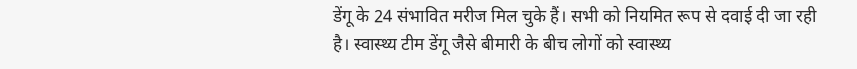डेंगू के 24 संभावित मरीज मिल चुके हैं। सभी को नियमित रूप से दवाई दी जा रही है। स्वास्थ्य टीम डेंगू जैसे बीमारी के बीच लोगों को स्वास्थ्य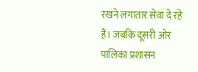रखने लगातार सेवा दे रहे हैं। जबकि दूसरी ओर पालिका प्रशासन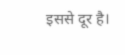इससे दूर है।